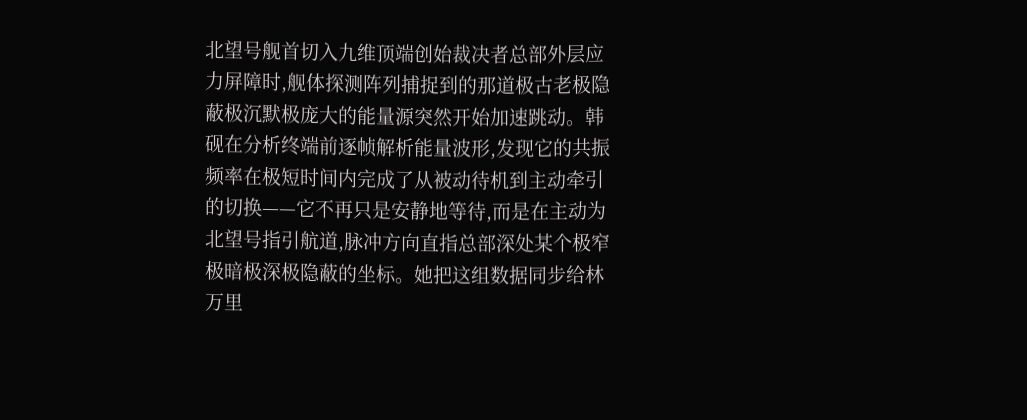北望号舰首切入九维顶端创始裁决者总部外层应力屏障时,舰体探测阵列捕捉到的那道极古老极隐蔽极沉默极庞大的能量源突然开始加速跳动。韩砚在分析终端前逐帧解析能量波形,发现它的共振频率在极短时间内完成了从被动待机到主动牵引的切换——它不再只是安静地等待,而是在主动为北望号指引航道,脉冲方向直指总部深处某个极窄极暗极深极隐蔽的坐标。她把这组数据同步给林万里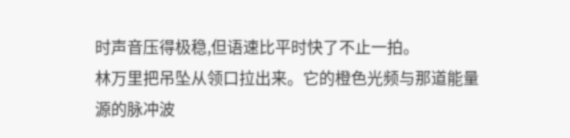时声音压得极稳,但语速比平时快了不止一拍。
林万里把吊坠从领口拉出来。它的橙色光频与那道能量源的脉冲波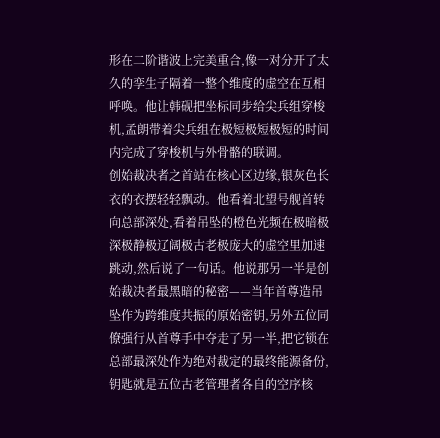形在二阶谐波上完美重合,像一对分开了太久的孪生子隔着一整个维度的虚空在互相呼唤。他让韩砚把坐标同步给尖兵组穿梭机,孟朗带着尖兵组在极短极短极短的时间内完成了穿梭机与外骨骼的联调。
创始裁决者之首站在核心区边缘,银灰色长衣的衣摆轻轻飘动。他看着北望号舰首转向总部深处,看着吊坠的橙色光频在极暗极深极静极辽阔极古老极庞大的虚空里加速跳动,然后说了一句话。他说那另一半是创始裁决者最黑暗的秘密——当年首尊造吊坠作为跨维度共振的原始密钥,另外五位同僚强行从首尊手中夺走了另一半,把它锁在总部最深处作为绝对裁定的最终能源备份,钥匙就是五位古老管理者各自的空序核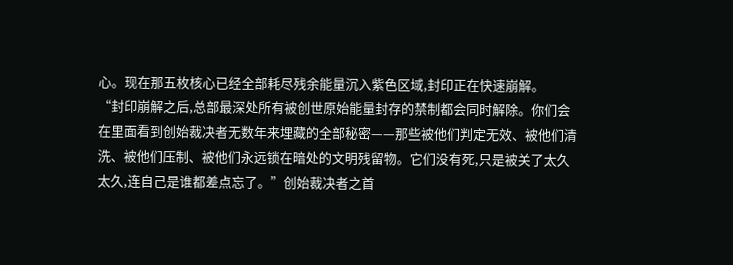心。现在那五枚核心已经全部耗尽残余能量沉入紫色区域,封印正在快速崩解。
“封印崩解之后,总部最深处所有被创世原始能量封存的禁制都会同时解除。你们会在里面看到创始裁决者无数年来埋藏的全部秘密——那些被他们判定无效、被他们清洗、被他们压制、被他们永远锁在暗处的文明残留物。它们没有死,只是被关了太久太久,连自己是谁都差点忘了。”创始裁决者之首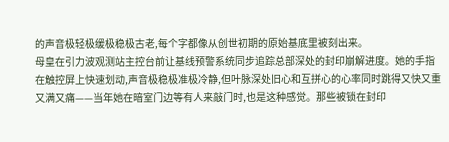的声音极轻极缓极稳极古老,每个字都像从创世初期的原始基底里被刻出来。
母皇在引力波观测站主控台前让基线预警系统同步追踪总部深处的封印崩解进度。她的手指在触控屏上快速划动,声音极稳极准极冷静,但叶脉深处旧心和互拼心的心率同时跳得又快又重又满又痛——当年她在暗室门边等有人来敲门时,也是这种感觉。那些被锁在封印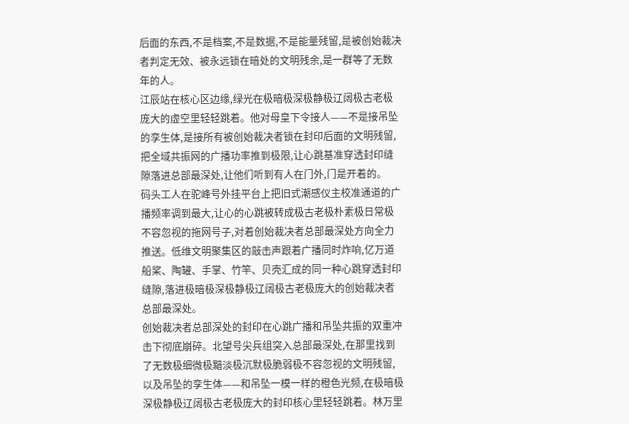后面的东西,不是档案,不是数据,不是能量残留,是被创始裁决者判定无效、被永远锁在暗处的文明残余,是一群等了无数年的人。
江辰站在核心区边缘,绿光在极暗极深极静极辽阔极古老极庞大的虚空里轻轻跳着。他对母皇下令接人——不是接吊坠的孪生体,是接所有被创始裁决者锁在封印后面的文明残留,把全域共振网的广播功率推到极限,让心跳基准穿透封印缝隙落进总部最深处,让他们听到有人在门外,门是开着的。
码头工人在驼峰号外挂平台上把旧式潮感仪主校准通道的广播频率调到最大,让心的心跳被转成极古老极朴素极日常极不容忽视的拖网号子,对着创始裁决者总部最深处方向全力推送。低维文明聚集区的敲击声跟着广播同时炸响,亿万道船桨、陶罐、手掌、竹竿、贝壳汇成的同一种心跳穿透封印缝隙,落进极暗极深极静极辽阔极古老极庞大的创始裁决者总部最深处。
创始裁决者总部深处的封印在心跳广播和吊坠共振的双重冲击下彻底崩碎。北望号尖兵组突入总部最深处,在那里找到了无数极细微极黯淡极沉默极脆弱极不容忽视的文明残留,以及吊坠的孪生体——和吊坠一模一样的橙色光频,在极暗极深极静极辽阔极古老极庞大的封印核心里轻轻跳着。林万里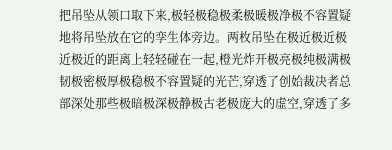把吊坠从领口取下来,极轻极稳极柔极暖极净极不容置疑地将吊坠放在它的孪生体旁边。两枚吊坠在极近极近极近极近的距离上轻轻碰在一起,橙光炸开极亮极纯极满极韧极密极厚极稳极不容置疑的光芒,穿透了创始裁决者总部深处那些极暗极深极静极古老极庞大的虚空,穿透了多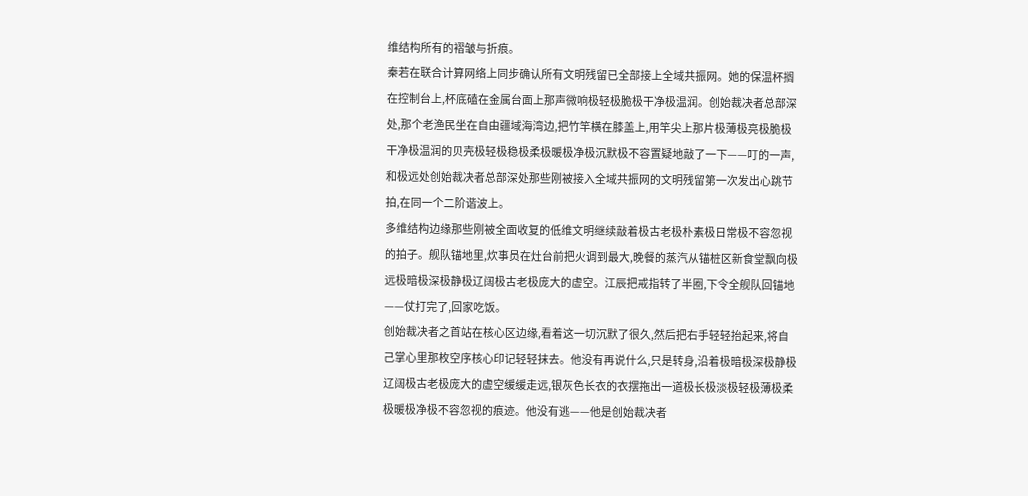维结构所有的褶皱与折痕。
秦若在联合计算网络上同步确认所有文明残留已全部接上全域共振网。她的保温杯搁在控制台上,杯底磕在金属台面上那声微响极轻极脆极干净极温润。创始裁决者总部深处,那个老渔民坐在自由疆域海湾边,把竹竿横在膝盖上,用竿尖上那片极薄极亮极脆极干净极温润的贝壳极轻极稳极柔极暖极净极沉默极不容置疑地敲了一下——叮的一声,和极远处创始裁决者总部深处那些刚被接入全域共振网的文明残留第一次发出心跳节拍,在同一个二阶谐波上。
多维结构边缘那些刚被全面收复的低维文明继续敲着极古老极朴素极日常极不容忽视的拍子。舰队锚地里,炊事员在灶台前把火调到最大,晚餐的蒸汽从锚桩区新食堂飘向极远极暗极深极静极辽阔极古老极庞大的虚空。江辰把戒指转了半圈,下令全舰队回锚地——仗打完了,回家吃饭。
创始裁决者之首站在核心区边缘,看着这一切沉默了很久,然后把右手轻轻抬起来,将自己掌心里那枚空序核心印记轻轻抹去。他没有再说什么,只是转身,沿着极暗极深极静极辽阔极古老极庞大的虚空缓缓走远,银灰色长衣的衣摆拖出一道极长极淡极轻极薄极柔极暖极净极不容忽视的痕迹。他没有逃——他是创始裁决者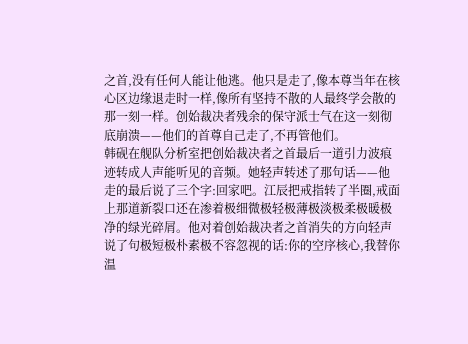之首,没有任何人能让他逃。他只是走了,像本尊当年在核心区边缘退走时一样,像所有坚持不散的人最终学会散的那一刻一样。创始裁决者残余的保守派士气在这一刻彻底崩溃——他们的首尊自己走了,不再管他们。
韩砚在舰队分析室把创始裁决者之首最后一道引力波痕迹转成人声能听见的音频。她轻声转述了那句话——他走的最后说了三个字:回家吧。江辰把戒指转了半圈,戒面上那道新裂口还在渗着极细微极轻极薄极淡极柔极暖极净的绿光碎屑。他对着创始裁决者之首消失的方向轻声说了句极短极朴素极不容忽视的话:你的空序核心,我替你温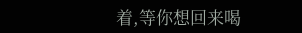着,等你想回来喝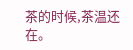茶的时候,茶温还在。